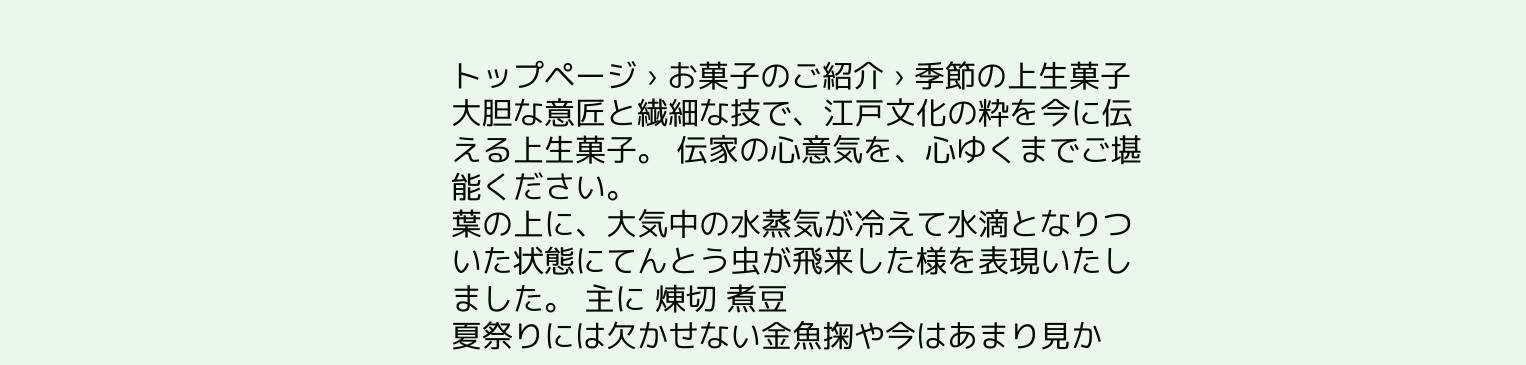トップページ › お菓子のご紹介 › 季節の上生菓子
大胆な意匠と繊細な技で、江戸文化の粋を今に伝える上生菓子。 伝家の心意気を、心ゆくまでご堪能ください。
葉の上に、大気中の水蒸気が冷えて水滴となりついた状態にてんとう虫が飛来した様を表現いたしました。 主に 煉切 煮豆
夏祭りには欠かせない金魚掬や今はあまり見か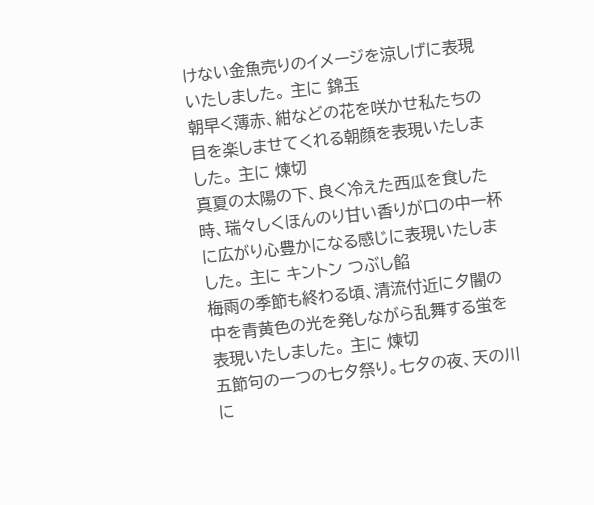けない金魚売りのイメージを涼しげに表現いたしました。 主に 錦玉
朝早く薄赤、紺などの花を咲かせ私たちの目を楽しませてくれる朝顔を表現いたしました。 主に 煉切
真夏の太陽の下、良く冷えた西瓜を食した時、瑞々しくほんのり甘い香りが口の中一杯に広がり心豊かになる感じに表現いたしました。 主に キントン つぶし餡
梅雨の季節も終わる頃、清流付近に夕闇の中を青黄色の光を発しながら乱舞する蛍を表現いたしました。 主に 煉切
五節句の一つの七夕祭り。七夕の夜、天の川に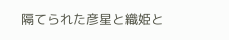隔てられた彦星と織姫と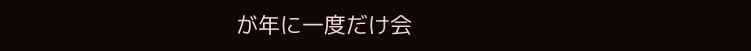が年に一度だけ会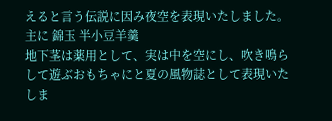えると言う伝説に因み夜空を表現いたしました。 主に 錦玉 半小豆羊羹
地下茎は薬用として、実は中を空にし、吹き鳴らして遊ぶおもちゃにと夏の風物誌として表現いたしま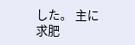した。 主に 求肥